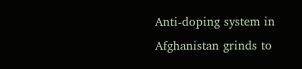Anti-doping system in Afghanistan grinds to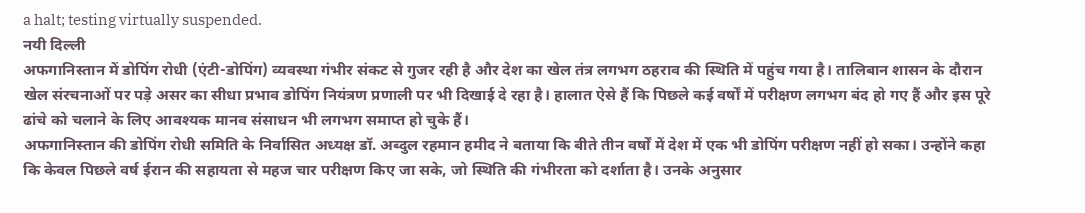a halt; testing virtually suspended.
नयी दिल्ली
अफगानिस्तान में डोपिंग रोधी (एंटी-डोपिंग) व्यवस्था गंभीर संकट से गुजर रही है और देश का खेल तंत्र लगभग ठहराव की स्थिति में पहुंच गया है। तालिबान शासन के दौरान खेल संरचनाओं पर पड़े असर का सीधा प्रभाव डोपिंग नियंत्रण प्रणाली पर भी दिखाई दे रहा है। हालात ऐसे हैं कि पिछले कई वर्षों में परीक्षण लगभग बंद हो गए हैं और इस पूरे ढांचे को चलाने के लिए आवश्यक मानव संसाधन भी लगभग समाप्त हो चुके हैं।
अफगानिस्तान की डोपिंग रोधी समिति के निर्वासित अध्यक्ष डॉ. अब्दुल रहमान हमीद ने बताया कि बीते तीन वर्षों में देश में एक भी डोपिंग परीक्षण नहीं हो सका। उन्होंने कहा कि केवल पिछले वर्ष ईरान की सहायता से महज चार परीक्षण किए जा सके, जो स्थिति की गंभीरता को दर्शाता है। उनके अनुसार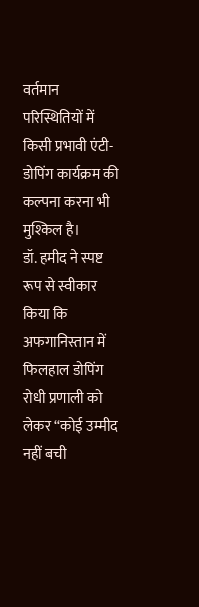वर्तमान परिस्थितियों में किसी प्रभावी एंटी-डोपिंग कार्यक्रम की कल्पना करना भी मुश्किल है।
डॉ. हमीद ने स्पष्ट रूप से स्वीकार किया कि अफगानिस्तान में फिलहाल डोपिंग रोधी प्रणाली को लेकर “कोई उम्मीद नहीं बची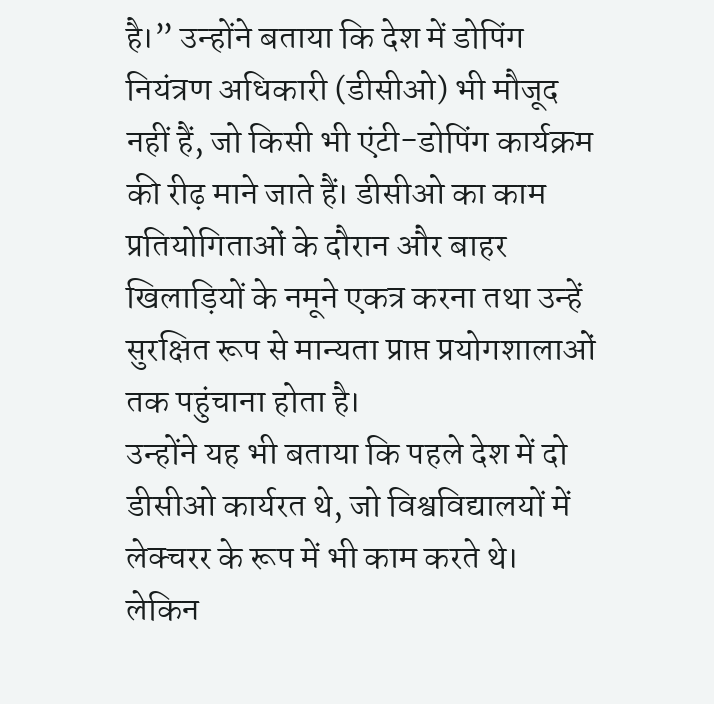है।” उन्होंने बताया कि देश में डोपिंग नियंत्रण अधिकारी (डीसीओ) भी मौजूद नहीं हैं, जो किसी भी एंटी-डोपिंग कार्यक्रम की रीढ़ माने जाते हैं। डीसीओ का काम प्रतियोगिताओं के दौरान और बाहर खिलाड़ियों के नमूने एकत्र करना तथा उन्हें सुरक्षित रूप से मान्यता प्राप्त प्रयोगशालाओं तक पहुंचाना होता है।
उन्होंने यह भी बताया कि पहले देश में दो डीसीओ कार्यरत थे, जो विश्वविद्यालयों में लेक्चरर के रूप में भी काम करते थे। लेकिन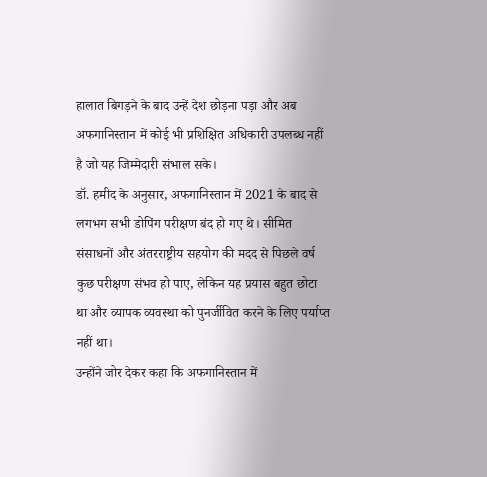हालात बिगड़ने के बाद उन्हें देश छोड़ना पड़ा और अब अफगानिस्तान में कोई भी प्रशिक्षित अधिकारी उपलब्ध नहीं है जो यह जिम्मेदारी संभाल सके।
डॉ. हमीद के अनुसार, अफगानिस्तान में 2021 के बाद से लगभग सभी डोपिंग परीक्षण बंद हो गए थे। सीमित संसाधनों और अंतरराष्ट्रीय सहयोग की मदद से पिछले वर्ष कुछ परीक्षण संभव हो पाए, लेकिन यह प्रयास बहुत छोटा था और व्यापक व्यवस्था को पुनर्जीवित करने के लिए पर्याप्त नहीं था।
उन्होंने जोर देकर कहा कि अफगानिस्तान में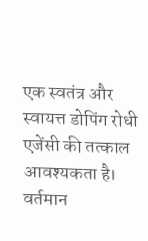एक स्वतंत्र और स्वायत्त डोपिंग रोधी एजेंसी की तत्काल आवश्यकता है। वर्तमान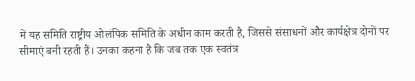में यह समिति राष्ट्रीय ओलंपिक समिति के अधीन काम करती है, जिससे संसाधनों और कार्यक्षेत्र दोनों पर सीमाएं बनी रहती हैं। उनका कहना है कि जब तक एक स्वतंत्र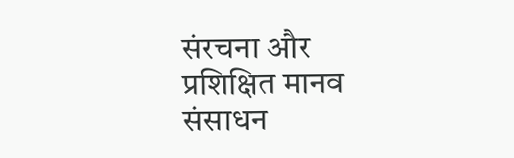संरचना और प्रशिक्षित मानव संसाधन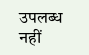उपलब्ध नहीं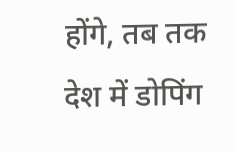होंगे, तब तक देश में डोपिंग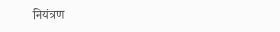नियंत्रण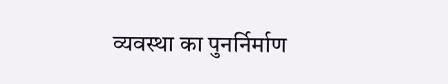व्यवस्था का पुनर्निर्माण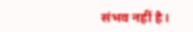संभव नहीं है।